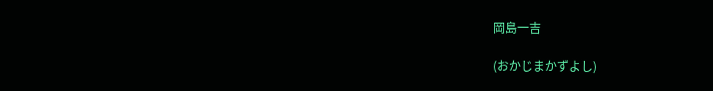岡島一吉

(おかじまかずよし)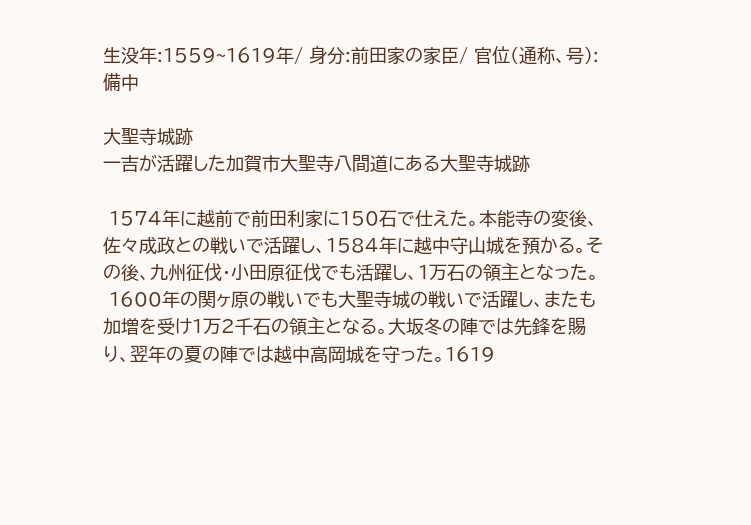生没年:1559~1619年/ 身分:前田家の家臣/ 官位(通称、号):備中

大聖寺城跡
一吉が活躍した加賀市大聖寺八間道にある大聖寺城跡

 1574年に越前で前田利家に150石で仕えた。本能寺の変後、佐々成政との戦いで活躍し、1584年に越中守山城を預かる。その後、九州征伐・小田原征伐でも活躍し、1万石の領主となった。
 1600年の関ヶ原の戦いでも大聖寺城の戦いで活躍し、またも加増を受け1万2千石の領主となる。大坂冬の陣では先鋒を賜り、翌年の夏の陣では越中高岡城を守った。1619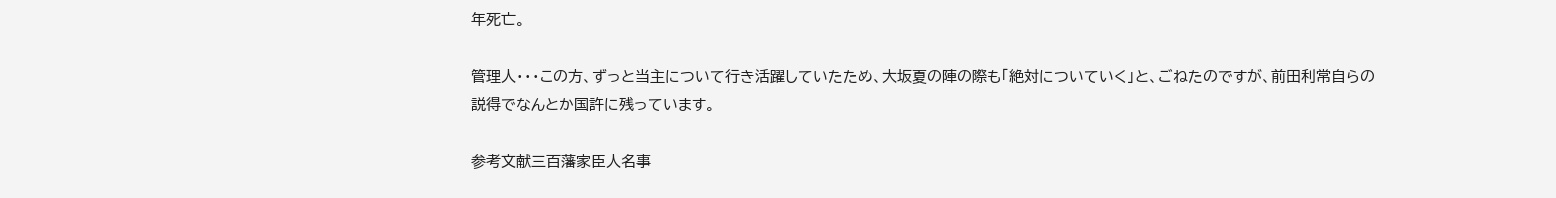年死亡。

管理人・・・この方、ずっと当主について行き活躍していたため、大坂夏の陣の際も「絶対についていく」と、ごねたのですが、前田利常自らの説得でなんとか国許に残っています。

参考文献三百藩家臣人名事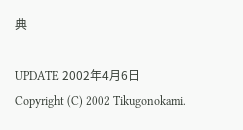典

UPDATE 2002年4月6日
Copyright (C) 2002 Tikugonokami.